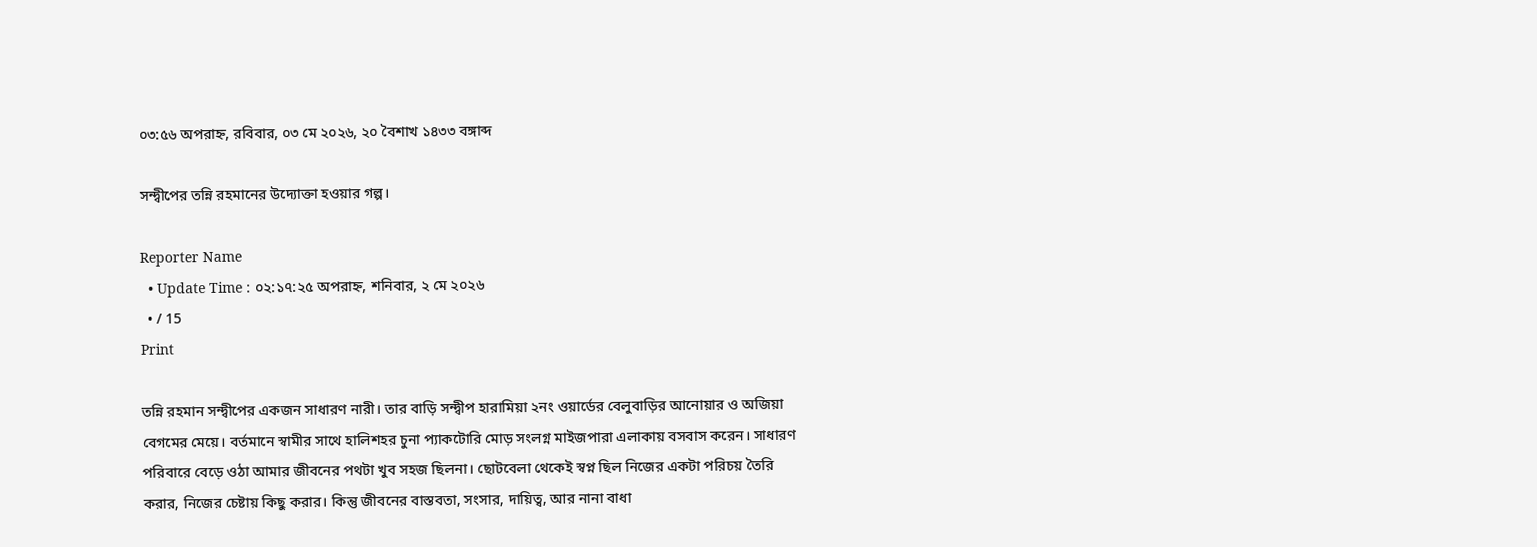০৩:৫৬ অপরাহ্ন, রবিবার, ০৩ মে ২০২৬, ২০ বৈশাখ ১৪৩৩ বঙ্গাব্দ

সন্দ্বীপের তন্নি রহমানের উদ্যোক্তা হওয়ার গল্প।

Reporter Name
  • Update Time : ০২:১৭:২৫ অপরাহ্ন, শনিবার, ২ মে ২০২৬
  • / 15
Print

তন্নি রহমান সন্দ্বীপের একজন সাধারণ নারী। তার বাড়ি সন্দ্বীপ হারামিয়া ২নং ওয়ার্ডের বেলুবাড়ির আনোয়ার ও অজিয়া বেগমের মেয়ে। বর্তমানে স্বামীর সাথে হালিশহর চুনা প্যাকটোরি মোড় সংলগ্ন মাইজপারা এলাকায় বসবাস করেন। সাধারণ পরিবারে বেড়ে ওঠা আমার জীবনের পথটা খুব সহজ ছিলনা। ছোটবেলা থেকেই স্বপ্ন ছিল নিজের একটা পরিচয় তৈরি করার, নিজের চেষ্টায় কিছু করার। কিন্তু জীবনের বাস্তবতা, সংসার, দায়িত্ব, আর নানা বাধা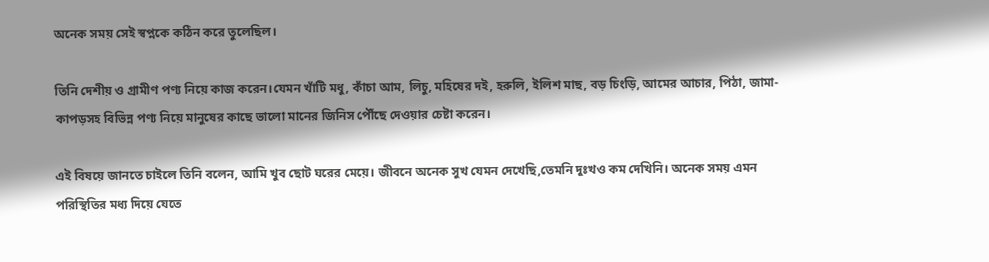অনেক সময় সেই স্বপ্নকে কঠিন করে তুলেছিল।

তিনি দেশীয় ও গ্রামীণ পণ্য নিয়ে কাজ করেন।যেমন খাঁটি মধু, কাঁচা আম, লিচু, মহিষের দই, হরুলি, ইলিশ মাছ, বড় চিংড়ি, আমের আচার, পিঠা, জামা-কাপড়সহ বিভিন্ন পণ্য নিয়ে মানুষের কাছে ভালো মানের জিনিস পৌঁছে দেওয়ার চেষ্টা করেন।

এই বিষয়ে জানতে চাইলে তিনি বলেন, আমি খুব ছোট ঘরের মেয়ে। জীবনে অনেক সুখ যেমন দেখেছি,তেমনি দুঃখও কম দেখিনি। অনেক সময় এমন পরিস্থিতির মধ্য দিয়ে যেতে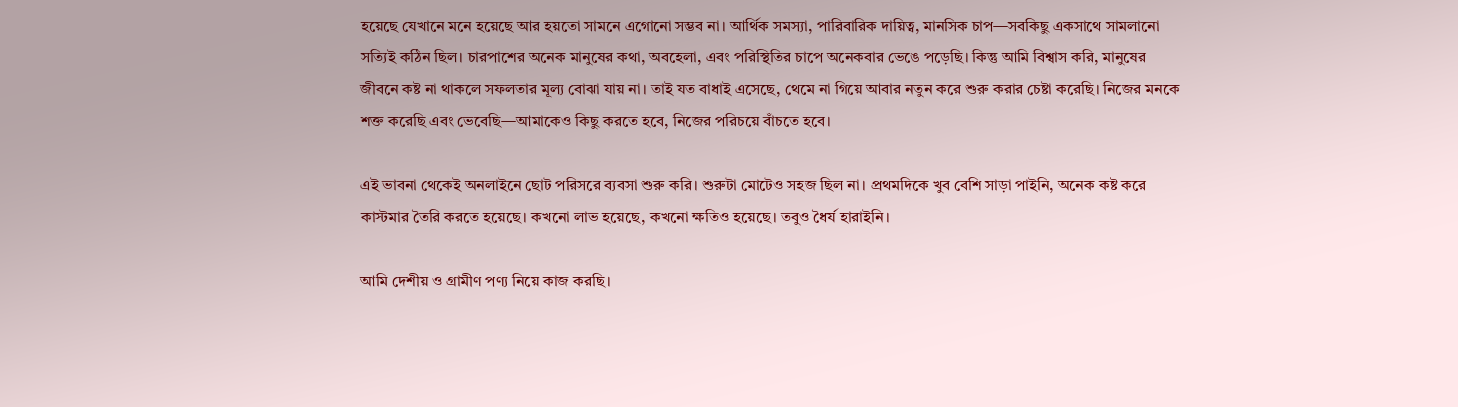হয়েছে যেখানে মনে হয়েছে আর হয়তো সামনে এগোনো সম্ভব না। আর্থিক সমস্যা, পারিবারিক দায়িত্ব, মানসিক চাপ—সবকিছু একসাথে সামলানো সত্যিই কঠিন ছিল। চারপাশের অনেক মানুষের কথা, অবহেলা, এবং পরিস্থিতির চাপে অনেকবার ভেঙে পড়েছি। কিন্তু আমি বিশ্বাস করি, মানুষের জীবনে কষ্ট না থাকলে সফলতার মূল্য বোঝা যায় না। তাই যত বাধাই এসেছে, থেমে না গিয়ে আবার নতুন করে শুরু করার চেষ্টা করেছি। নিজের মনকে শক্ত করেছি এবং ভেবেছি—আমাকেও কিছু করতে হবে, নিজের পরিচয়ে বাঁচতে হবে।

এই ভাবনা থেকেই অনলাইনে ছোট পরিসরে ব্যবসা শুরু করি। শুরুটা মোটেও সহজ ছিল না। প্রথমদিকে খুব বেশি সাড়া পাইনি, অনেক কষ্ট করে কাস্টমার তৈরি করতে হয়েছে। কখনো লাভ হয়েছে, কখনো ক্ষতিও হয়েছে। তবুও ধৈর্য হারাইনি।

আমি দেশীয় ও গ্রামীণ পণ্য নিয়ে কাজ করছি।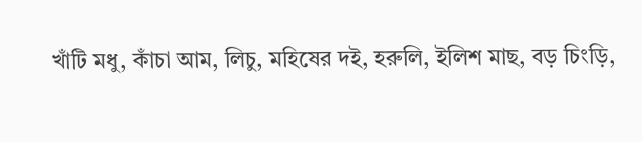খাঁটি মধু, কাঁচা আম, লিচু, মহিষের দই, হরুলি, ইলিশ মাছ, বড় চিংড়ি,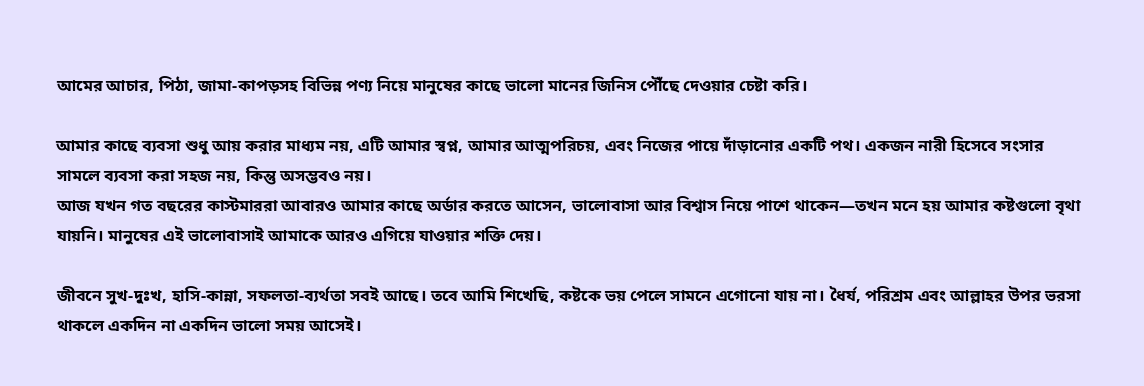আমের আচার, পিঠা, জামা-কাপড়সহ বিভিন্ন পণ্য নিয়ে মানুষের কাছে ভালো মানের জিনিস পৌঁছে দেওয়ার চেষ্টা করি।

আমার কাছে ব্যবসা শুধু আয় করার মাধ্যম নয়, এটি আমার স্বপ্ন, আমার আত্মপরিচয়, এবং নিজের পায়ে দাঁড়ানোর একটি পথ। একজন নারী হিসেবে সংসার সামলে ব্যবসা করা সহজ নয়, কিন্তু অসম্ভবও নয়।
আজ যখন গত বছরের কাস্টমাররা আবারও আমার কাছে অর্ডার করতে আসেন, ভালোবাসা আর বিশ্বাস নিয়ে পাশে থাকেন—তখন মনে হয় আমার কষ্টগুলো বৃথা যায়নি। মানুষের এই ভালোবাসাই আমাকে আরও এগিয়ে যাওয়ার শক্তি দেয়।

জীবনে সুখ-দুঃখ, হাসি-কান্না, সফলতা-ব্যর্থতা সবই আছে। তবে আমি শিখেছি, কষ্টকে ভয় পেলে সামনে এগোনো যায় না। ধৈর্য, পরিশ্রম এবং আল্লাহর উপর ভরসা থাকলে একদিন না একদিন ভালো সময় আসেই।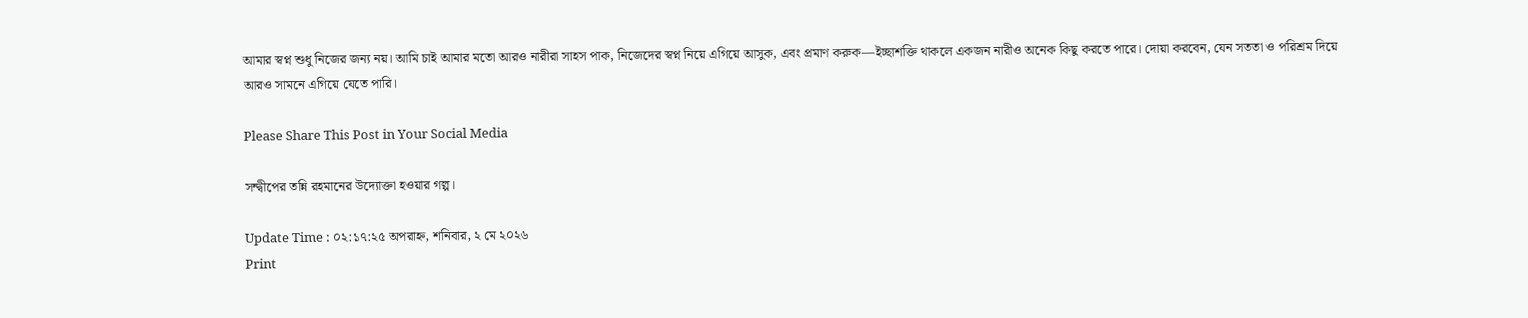আমার স্বপ্ন শুধু নিজের জন্য নয়। আমি চাই আমার মতো আরও নারীরা সাহস পাক, নিজেদের স্বপ্ন নিয়ে এগিয়ে আসুক, এবং প্রমাণ করুক—ইচ্ছাশক্তি থাকলে একজন নারীও অনেক কিছু করতে পারে। দোয়া করবেন, যেন সততা ও পরিশ্রম দিয়ে আরও সামনে এগিয়ে যেতে পারি।

Please Share This Post in Your Social Media

সন্দ্বীপের তন্নি রহমানের উদ্যোক্তা হওয়ার গল্প।

Update Time : ০২:১৭:২৫ অপরাহ্ন, শনিবার, ২ মে ২০২৬
Print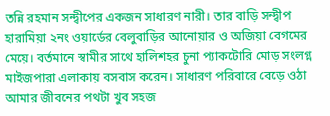তন্নি রহমান সন্দ্বীপের একজন সাধারণ নারী। তার বাড়ি সন্দ্বীপ হারামিয়া ২নং ওয়ার্ডের বেলুবাড়ির আনোয়ার ও অজিয়া বেগমের মেয়ে। বর্তমানে স্বামীর সাথে হালিশহর চুনা প্যাকটোরি মোড় সংলগ্ন মাইজপারা এলাকায় বসবাস করেন। সাধারণ পরিবারে বেড়ে ওঠা আমার জীবনের পথটা খুব সহজ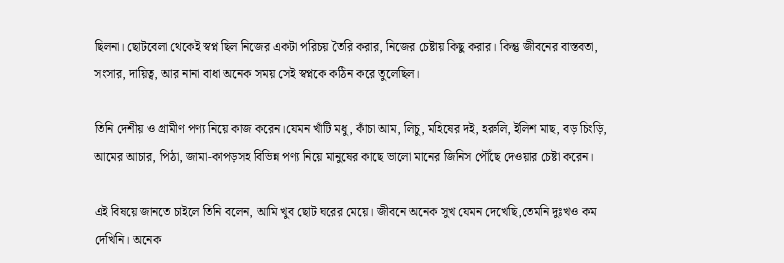ছিলনা। ছোটবেলা থেকেই স্বপ্ন ছিল নিজের একটা পরিচয় তৈরি করার, নিজের চেষ্টায় কিছু করার। কিন্তু জীবনের বাস্তবতা, সংসার, দায়িত্ব, আর নানা বাধা অনেক সময় সেই স্বপ্নকে কঠিন করে তুলেছিল।

তিনি দেশীয় ও গ্রামীণ পণ্য নিয়ে কাজ করেন।যেমন খাঁটি মধু, কাঁচা আম, লিচু, মহিষের দই, হরুলি, ইলিশ মাছ, বড় চিংড়ি, আমের আচার, পিঠা, জামা-কাপড়সহ বিভিন্ন পণ্য নিয়ে মানুষের কাছে ভালো মানের জিনিস পৌঁছে দেওয়ার চেষ্টা করেন।

এই বিষয়ে জানতে চাইলে তিনি বলেন, আমি খুব ছোট ঘরের মেয়ে। জীবনে অনেক সুখ যেমন দেখেছি,তেমনি দুঃখও কম দেখিনি। অনেক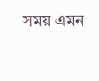সময় এমন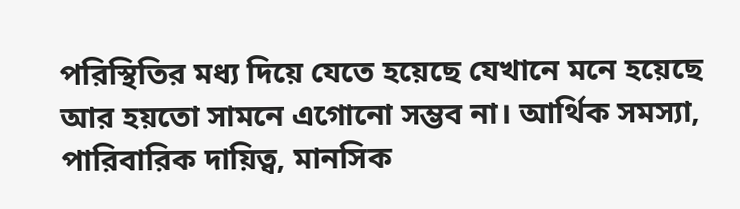পরিস্থিতির মধ্য দিয়ে যেতে হয়েছে যেখানে মনে হয়েছে আর হয়তো সামনে এগোনো সম্ভব না। আর্থিক সমস্যা, পারিবারিক দায়িত্ব, মানসিক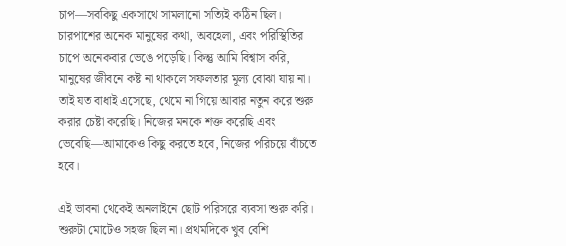চাপ—সবকিছু একসাথে সামলানো সত্যিই কঠিন ছিল। চারপাশের অনেক মানুষের কথা, অবহেলা, এবং পরিস্থিতির চাপে অনেকবার ভেঙে পড়েছি। কিন্তু আমি বিশ্বাস করি, মানুষের জীবনে কষ্ট না থাকলে সফলতার মূল্য বোঝা যায় না। তাই যত বাধাই এসেছে, থেমে না গিয়ে আবার নতুন করে শুরু করার চেষ্টা করেছি। নিজের মনকে শক্ত করেছি এবং ভেবেছি—আমাকেও কিছু করতে হবে, নিজের পরিচয়ে বাঁচতে হবে।

এই ভাবনা থেকেই অনলাইনে ছোট পরিসরে ব্যবসা শুরু করি। শুরুটা মোটেও সহজ ছিল না। প্রথমদিকে খুব বেশি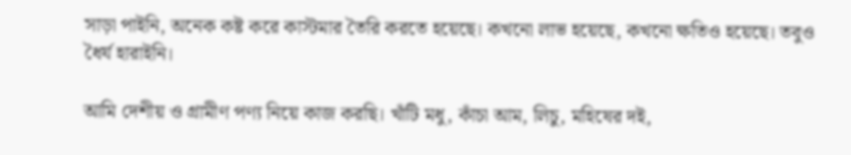সাড়া পাইনি, অনেক কষ্ট করে কাস্টমার তৈরি করতে হয়েছে। কখনো লাভ হয়েছে, কখনো ক্ষতিও হয়েছে। তবুও ধৈর্য হারাইনি।

আমি দেশীয় ও গ্রামীণ পণ্য নিয়ে কাজ করছি। খাঁটি মধু, কাঁচা আম, লিচু, মহিষের দই,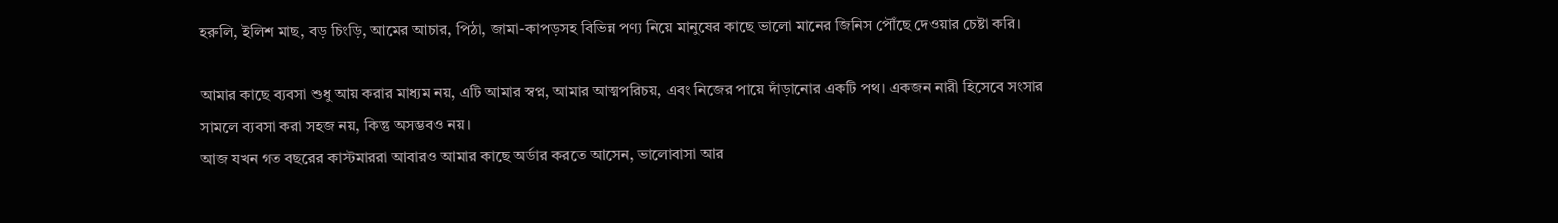হরুলি, ইলিশ মাছ, বড় চিংড়ি, আমের আচার, পিঠা, জামা-কাপড়সহ বিভিন্ন পণ্য নিয়ে মানুষের কাছে ভালো মানের জিনিস পৌঁছে দেওয়ার চেষ্টা করি।

আমার কাছে ব্যবসা শুধু আয় করার মাধ্যম নয়, এটি আমার স্বপ্ন, আমার আত্মপরিচয়, এবং নিজের পায়ে দাঁড়ানোর একটি পথ। একজন নারী হিসেবে সংসার সামলে ব্যবসা করা সহজ নয়, কিন্তু অসম্ভবও নয়।
আজ যখন গত বছরের কাস্টমাররা আবারও আমার কাছে অর্ডার করতে আসেন, ভালোবাসা আর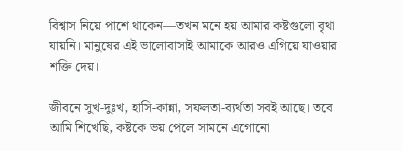বিশ্বাস নিয়ে পাশে থাকেন—তখন মনে হয় আমার কষ্টগুলো বৃথা যায়নি। মানুষের এই ভালোবাসাই আমাকে আরও এগিয়ে যাওয়ার শক্তি দেয়।

জীবনে সুখ-দুঃখ, হাসি-কান্না, সফলতা-ব্যর্থতা সবই আছে। তবে আমি শিখেছি, কষ্টকে ভয় পেলে সামনে এগোনো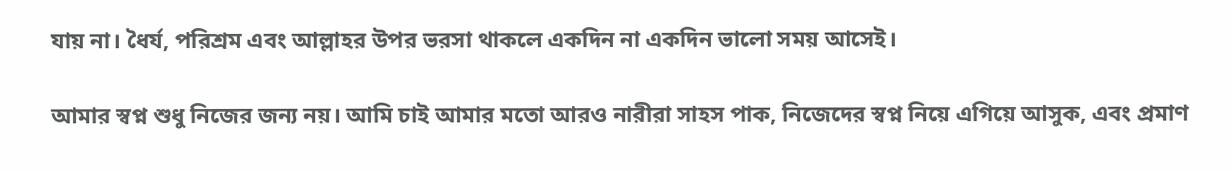যায় না। ধৈর্য, পরিশ্রম এবং আল্লাহর উপর ভরসা থাকলে একদিন না একদিন ভালো সময় আসেই।

আমার স্বপ্ন শুধু নিজের জন্য নয়। আমি চাই আমার মতো আরও নারীরা সাহস পাক, নিজেদের স্বপ্ন নিয়ে এগিয়ে আসুক, এবং প্রমাণ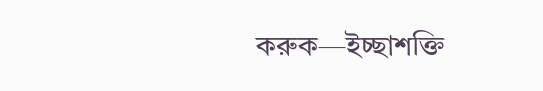করুক—ইচ্ছাশক্তি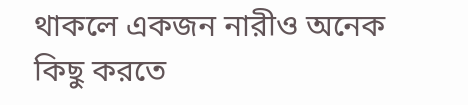থাকলে একজন নারীও অনেক কিছু করতে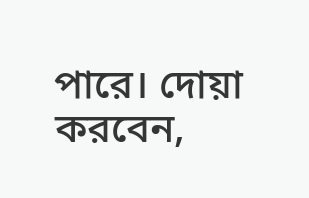পারে। দোয়া করবেন,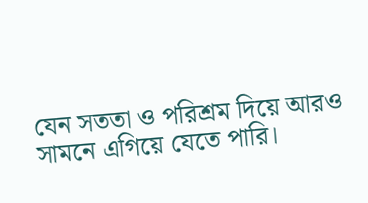যেন সততা ও পরিশ্রম দিয়ে আরও সামনে এগিয়ে যেতে পারি।